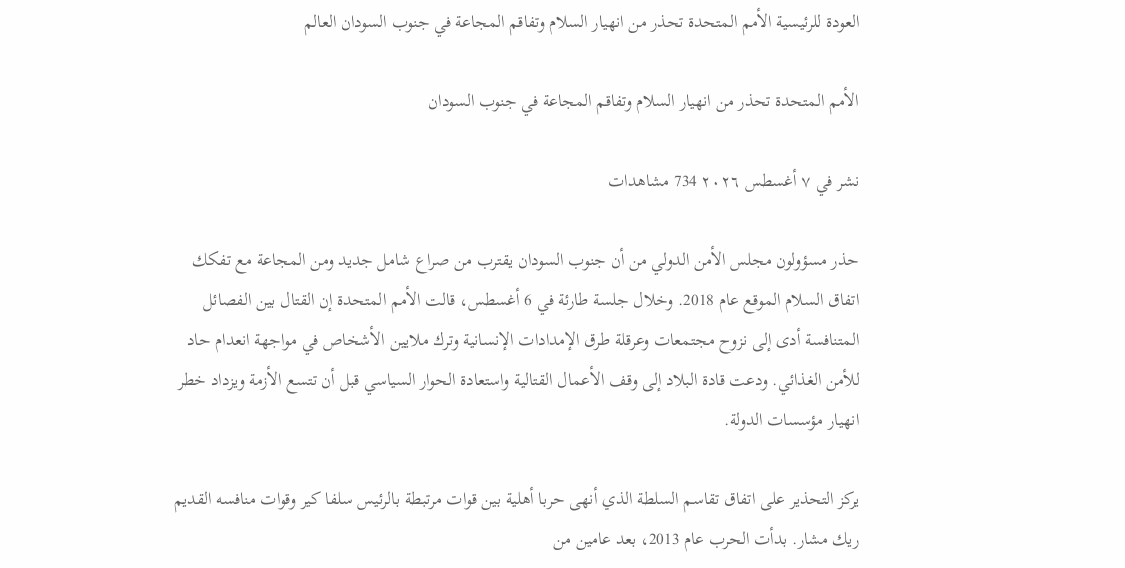العودة للرئيسية الأمم المتحدة تحذر من انهيار السلام وتفاقم المجاعة في جنوب السودان العالم

الأمم المتحدة تحذر من انهيار السلام وتفاقم المجاعة في جنوب السودان

نشر في ٧ أغسطس ٢٠٢٦ 734 مشاهدات

حذر مسؤولون مجلس الأمن الدولي من أن جنوب السودان يقترب من صراع شامل جديد ومن المجاعة مع تفكك اتفاق السلام الموقع عام 2018. وخلال جلسة طارئة في 6 أغسطس، قالت الأمم المتحدة إن القتال بين الفصائل المتنافسة أدى إلى نزوح مجتمعات وعرقلة طرق الإمدادات الإنسانية وترك ملايين الأشخاص في مواجهة انعدام حاد للأمن الغذائي. ودعت قادة البلاد إلى وقف الأعمال القتالية واستعادة الحوار السياسي قبل أن تتسع الأزمة ويزداد خطر انهيار مؤسسات الدولة.

يركز التحذير على اتفاق تقاسم السلطة الذي أنهى حربا أهلية بين قوات مرتبطة بالرئيس سلفا كير وقوات منافسه القديم ريك مشار. بدأت الحرب عام 2013، بعد عامين من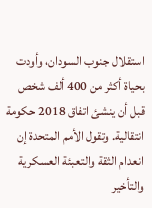استقلال جنوب السودان، وأودت بحياة أكثر من 400 ألف شخص قبل أن ينشئ اتفاق 2018 حكومة انتقالية. وتقول الأمم المتحدة إن انعدام الثقة والتعبئة العسكرية والتأخير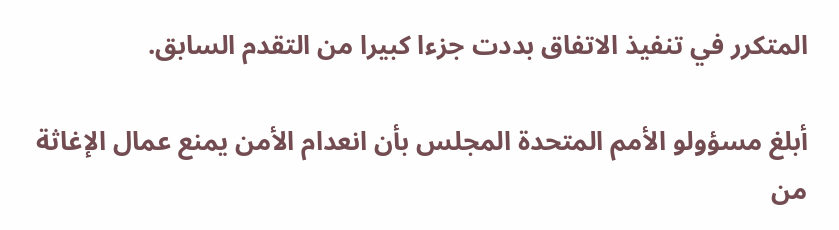المتكرر في تنفيذ الاتفاق بددت جزءا كبيرا من التقدم السابق.

أبلغ مسؤولو الأمم المتحدة المجلس بأن انعدام الأمن يمنع عمال الإغاثة من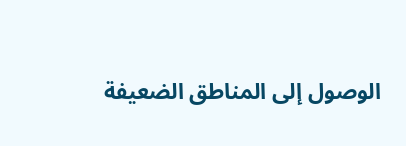الوصول إلى المناطق الضعيفة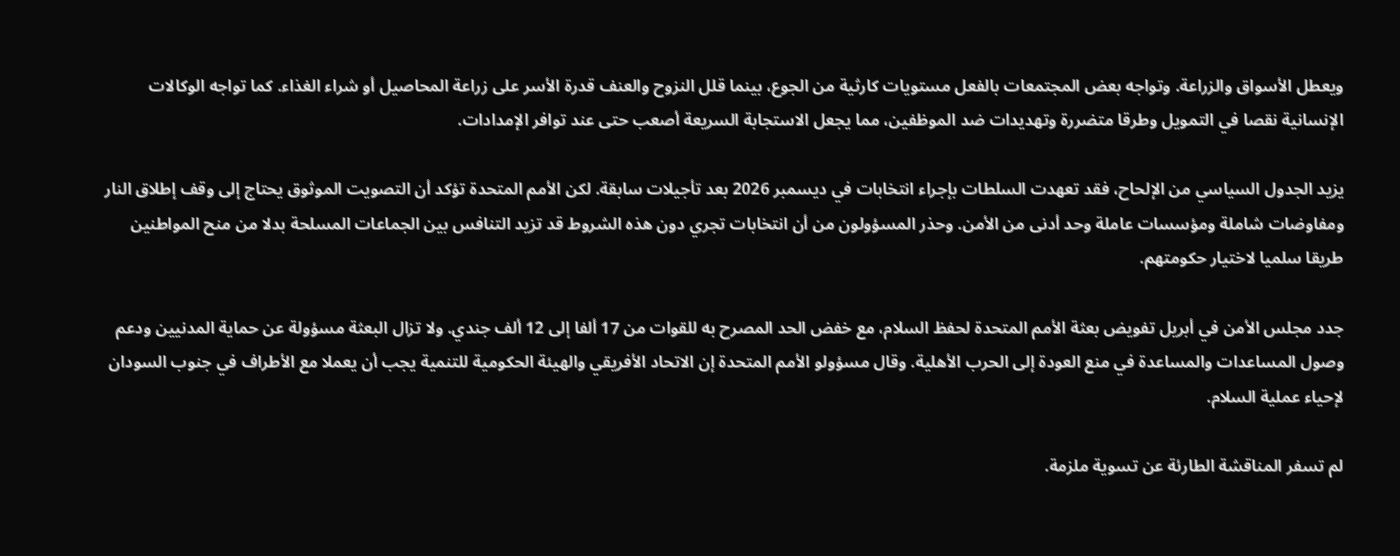ويعطل الأسواق والزراعة. وتواجه بعض المجتمعات بالفعل مستويات كارثية من الجوع، بينما قلل النزوح والعنف قدرة الأسر على زراعة المحاصيل أو شراء الغذاء. كما تواجه الوكالات الإنسانية نقصا في التمويل وطرقا متضررة وتهديدات ضد الموظفين، مما يجعل الاستجابة السريعة أصعب حتى عند توافر الإمدادات.

يزيد الجدول السياسي من الإلحاح، فقد تعهدت السلطات بإجراء انتخابات في ديسمبر 2026 بعد تأجيلات سابقة. لكن الأمم المتحدة تؤكد أن التصويت الموثوق يحتاج إلى وقف إطلاق النار ومفاوضات شاملة ومؤسسات عاملة وحد أدنى من الأمن. وحذر المسؤولون من أن انتخابات تجري دون هذه الشروط قد تزيد التنافس بين الجماعات المسلحة بدلا من منح المواطنين طريقا سلميا لاختيار حكومتهم.

جدد مجلس الأمن في أبريل تفويض بعثة الأمم المتحدة لحفظ السلام، مع خفض الحد المصرح به للقوات من 17 ألفا إلى 12 ألف جندي. ولا تزال البعثة مسؤولة عن حماية المدنيين ودعم وصول المساعدات والمساعدة في منع العودة إلى الحرب الأهلية. وقال مسؤولو الأمم المتحدة إن الاتحاد الأفريقي والهيئة الحكومية للتنمية يجب أن يعملا مع الأطراف في جنوب السودان لإحياء عملية السلام.

لم تسفر المناقشة الطارئة عن تسوية ملزمة.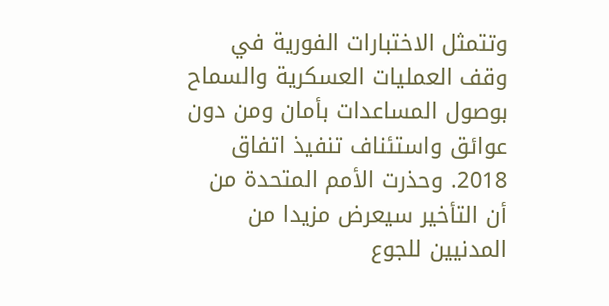وتتمثل الاختبارات الفورية في وقف العمليات العسكرية والسماح بوصول المساعدات بأمان ومن دون عوائق واستئناف تنفيذ اتفاق 2018. وحذرت الأمم المتحدة من أن التأخير سيعرض مزيدا من المدنيين للجوع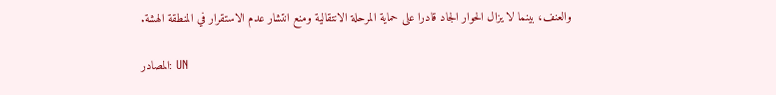والعنف، بينما لا يزال الحوار الجاد قادرا على حماية المرحلة الانتقالية ومنع انتشار عدم الاستقرار في المنطقة الهشة.

المصادر: UN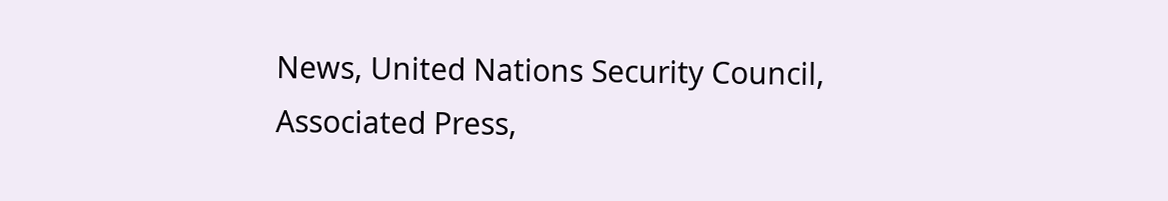News, United Nations Security Council, Associated Press,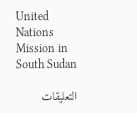United Nations Mission in South Sudan

التعليقات